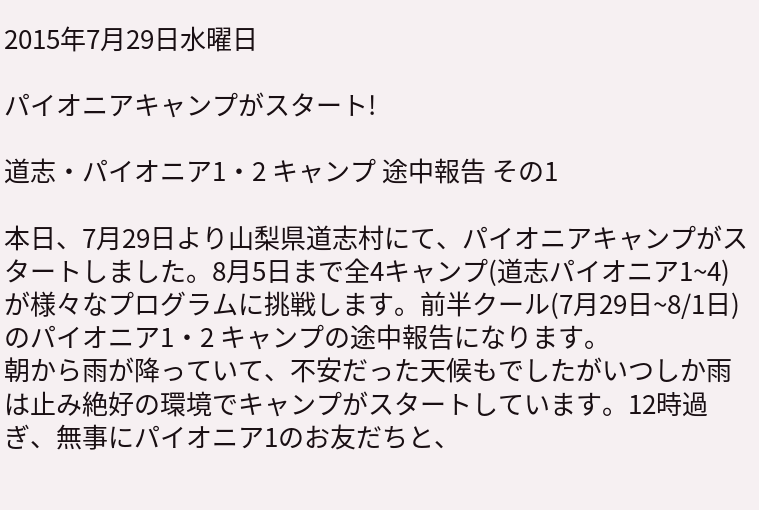2015年7月29日水曜日

パイオニアキャンプがスタート!

道志・パイオニア1・2 キャンプ 途中報告 その1

本日、7月29日より山梨県道志村にて、パイオニアキャンプがスタートしました。8月5日まで全4キャンプ(道志パイオニア1~4)が様々なプログラムに挑戦します。前半クール(7月29日~8/1日)のパイオニア1・2 キャンプの途中報告になります。
朝から雨が降っていて、不安だった天候もでしたがいつしか雨は止み絶好の環境でキャンプがスタートしています。12時過ぎ、無事にパイオニア1のお友だちと、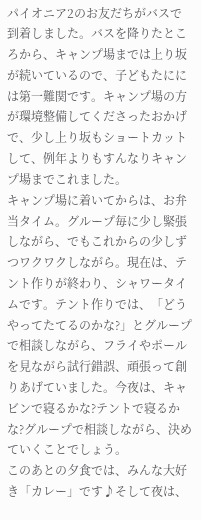パイオニア2のお友だちがバスで到着しました。バスを降りたところから、キャンプ場までは上り坂が続いているので、子どもたにには第一難関です。キャンプ場の方が環境整備してくださったおかげで、少し上り坂もショートカットして、例年よりもすんなりキャンプ場までこれました。
キャンプ場に着いてからは、お弁当タイム。グループ毎に少し緊張しながら、でもこれからの少しずつワクワクしながら。現在は、テント作りが終わり、シャワータイムです。テント作りでは、「どうやってたてるのかな?」とグループで相談しながら、フライやポールを見ながら試行錯誤、頑張って創りあげていました。今夜は、キャビンで寝るかな?テントで寝るかな?グループで相談しながら、決めていくことでしょう。
このあとの夕食では、みんな大好き「カレー」です♪そして夜は、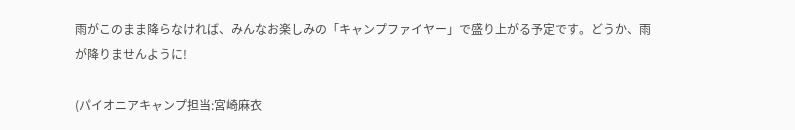雨がこのまま降らなければ、みんなお楽しみの「キャンプファイヤー」で盛り上がる予定です。どうか、雨が降りませんように!

(パイオニアキャンプ担当:宮崎麻衣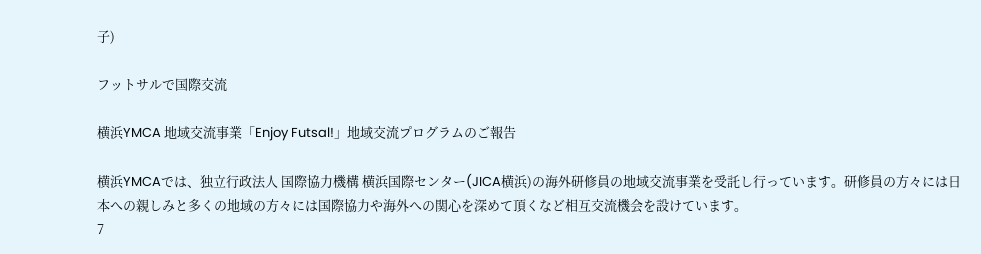子)

フットサルで国際交流

横浜YMCA 地域交流事業「Enjoy Futsal!」地域交流プログラムのご報告

横浜YMCAでは、独立行政法人 国際協力機構 横浜国際センター(JICA横浜)の海外研修員の地域交流事業を受託し行っています。研修員の方々には日本への親しみと多くの地域の方々には国際協力や海外への関心を深めて頂くなど相互交流機会を設けています。
7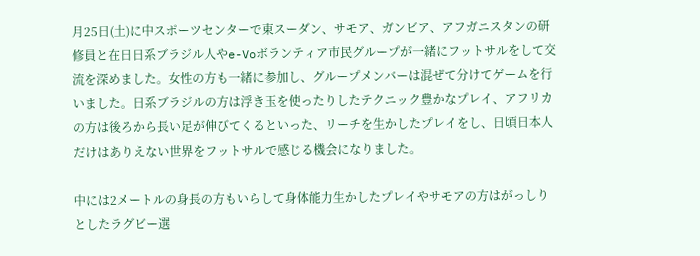月25日(土)に中スポーツセンターで東スーダン、サモア、ガンビア、アフガニスタンの研修員と在日日系ブラジル人やe-Voボランティア市民グループが一緒にフットサルをして交流を深めました。女性の方も一緒に参加し、グループメンバーは混ぜて分けてゲームを行いました。日系ブラジルの方は浮き玉を使ったりしたテクニック豊かなプレイ、アフリカの方は後ろから長い足が伸びてくるといった、リーチを生かしたプレイをし、日頃日本人だけはありえない世界をフットサルで感じる機会になりました。

中には2メートルの身長の方もいらして身体能力生かしたプレイやサモアの方はがっしりとしたラグビー選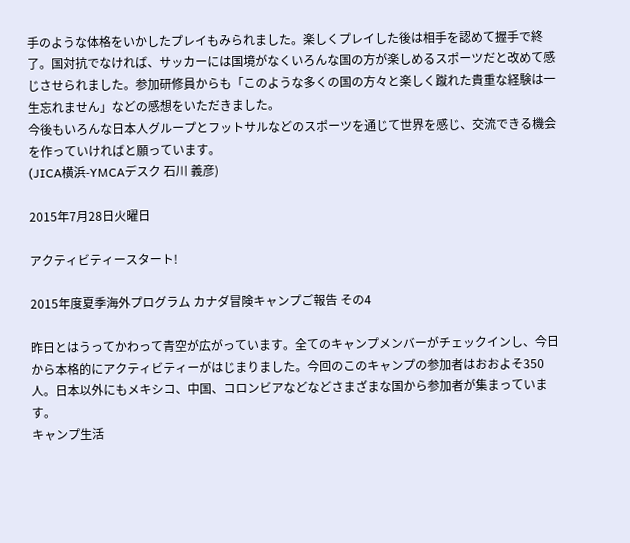手のような体格をいかしたプレイもみられました。楽しくプレイした後は相手を認めて握手で終了。国対抗でなければ、サッカーには国境がなくいろんな国の方が楽しめるスポーツだと改めて感じさせられました。参加研修員からも「このような多くの国の方々と楽しく蹴れた貴重な経験は一生忘れません」などの感想をいただきました。
今後もいろんな日本人グループとフットサルなどのスポーツを通じて世界を感じ、交流できる機会を作っていければと願っています。
(JICA横浜-YMCAデスク 石川 義彦)

2015年7月28日火曜日

アクティビティースタート!

2015年度夏季海外プログラム カナダ冒険キャンプご報告 その4

昨日とはうってかわって青空が広がっています。全てのキャンプメンバーがチェックインし、今日から本格的にアクティビティーがはじまりました。今回のこのキャンプの参加者はおおよそ350人。日本以外にもメキシコ、中国、コロンビアなどなどさまざまな国から参加者が集まっています。
キャンプ生活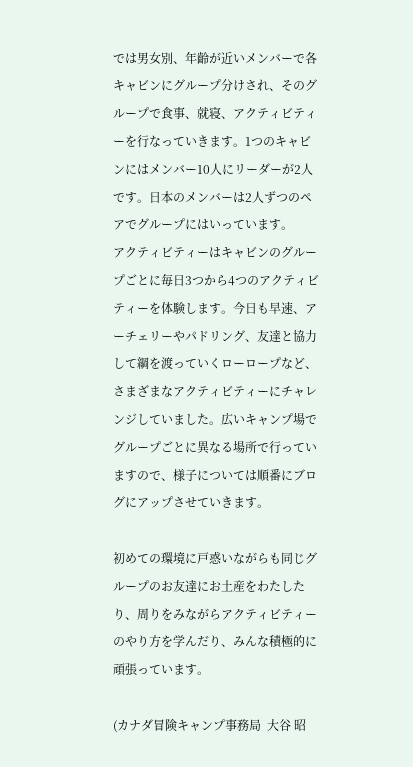では男女別、年齡が近いメンバーで各キャビンにグループ分けされ、そのグループで食事、就寝、アクティビティーを行なっていきます。1つのキャビンにはメンバー10人にリーダーが2人です。日本のメンバーは2人ずつのペアでグループにはいっています。
アクティビティーはキャビンのグループごとに毎日3つから4つのアクティビティーを体験します。今日も早速、アーチェリーやパドリング、友達と協力して綱を渡っていくローロープなど、さまざまなアクティビティーにチャレンジしていました。広いキャンプ場でグループごとに異なる場所で行っていますので、様子については順番にブログにアップさせていきます。

初めての環境に戸惑いながらも同じグループのお友達にお土産をわたしたり、周りをみながらアクティビティーのやり方を学んだり、みんな積極的に頑張っています。

(カナダ冒険キャンプ事務局  大谷 昭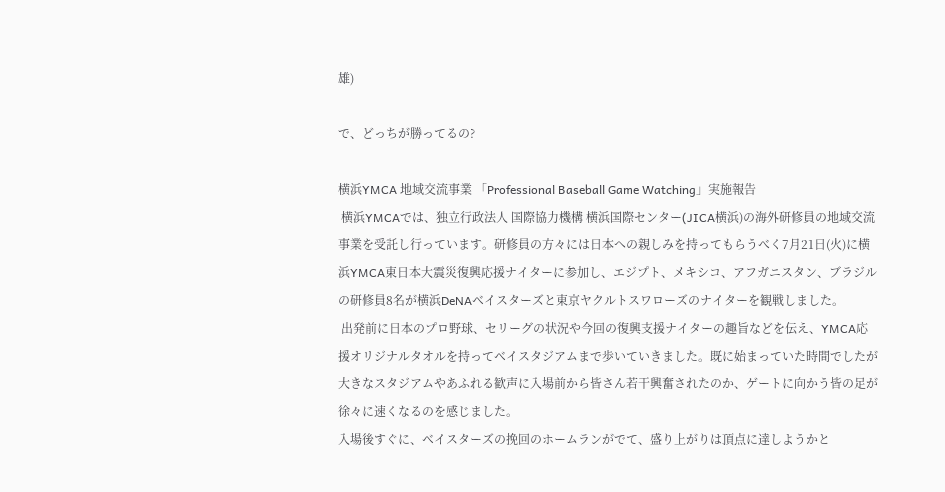雄)

で、どっちが勝ってるの?

横浜YMCA 地域交流事業 「Professional Baseball Game Watching」実施報告
 横浜YMCAでは、独立行政法人 国際協力機構 横浜国際センター(JICA横浜)の海外研修員の地域交流事業を受託し行っています。研修員の方々には日本への親しみを持ってもらうべく7月21日(火)に横浜YMCA東日本大震災復興応援ナイターに参加し、エジプト、メキシコ、アフガニスタン、ブラジルの研修員8名が横浜DeNAベイスターズと東京ヤクルトスワローズのナイターを観戦しました。
 出発前に日本のプロ野球、セリーグの状況や今回の復興支援ナイターの趣旨などを伝え、YMCA応援オリジナルタオルを持ってベイスタジアムまで歩いていきました。既に始まっていた時間でしたが大きなスタジアムやあふれる歓声に入場前から皆さん若干興奮されたのか、ゲートに向かう皆の足が徐々に速くなるのを感じました。
入場後すぐに、ベイスターズの挽回のホームランがでて、盛り上がりは頂点に達しようかと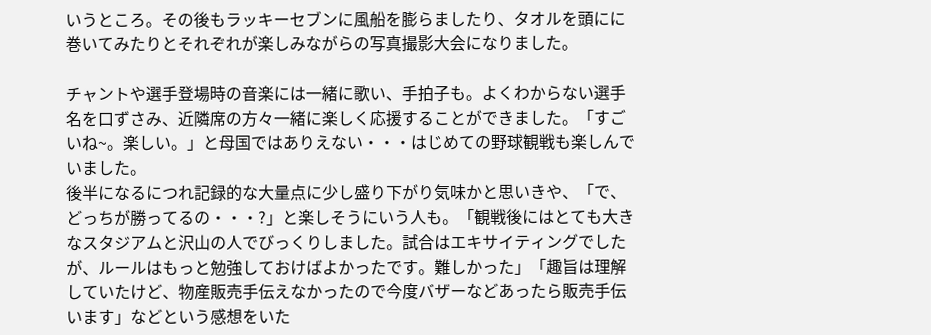いうところ。その後もラッキーセブンに風船を膨らましたり、タオルを頭にに巻いてみたりとそれぞれが楽しみながらの写真撮影大会になりました。

チャントや選手登場時の音楽には一緒に歌い、手拍子も。よくわからない選手名を口ずさみ、近隣席の方々一緒に楽しく応援することができました。「すごいね~。楽しい。」と母国ではありえない・・・はじめての野球観戦も楽しんでいました。
後半になるにつれ記録的な大量点に少し盛り下がり気味かと思いきや、「で、どっちが勝ってるの・・・?」と楽しそうにいう人も。「観戦後にはとても大きなスタジアムと沢山の人でびっくりしました。試合はエキサイティングでしたが、ルールはもっと勉強しておけばよかったです。難しかった」「趣旨は理解していたけど、物産販売手伝えなかったので今度バザーなどあったら販売手伝います」などという感想をいた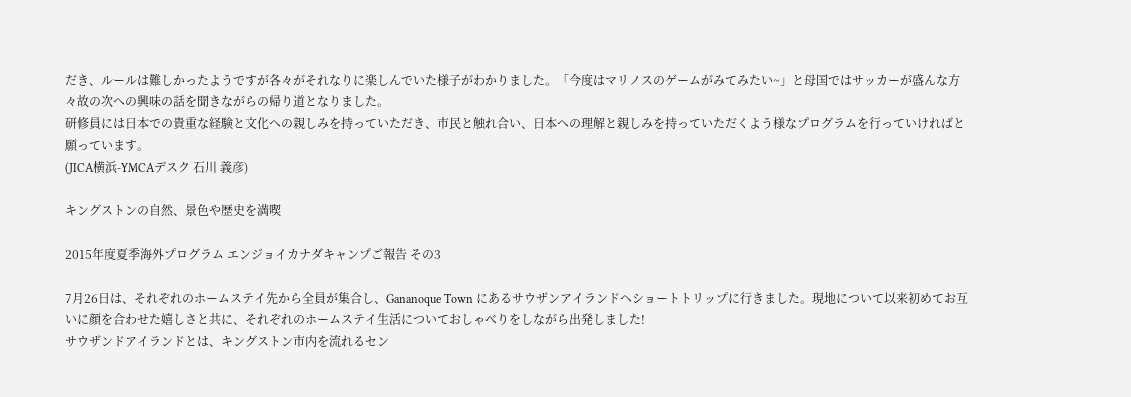だき、ルールは難しかったようですが各々がそれなりに楽しんでいた様子がわかりました。「今度はマリノスのゲームがみてみたい~」と母国ではサッカーが盛んな方々故の次への興味の話を聞きながらの帰り道となりました。
研修員には日本での貴重な経験と文化への親しみを持っていただき、市民と触れ合い、日本への理解と親しみを持っていただくよう様なプログラムを行っていければと願っています。
(JICA横浜-YMCAデスク 石川 義彦)

キングストンの自然、景色や歴史を満喫

2015年度夏季海外プログラム エンジョイカナダキャンプご報告 その3

7月26日は、それぞれのホームステイ先から全員が集合し、Gananoque Town にあるサウザンアイランドへショートトリップに行きました。現地について以来初めてお互いに顔を合わせた嬉しさと共に、それぞれのホームステイ生活についておしゃべりをしながら出発しました!
サウザンドアイランドとは、キングストン市内を流れるセン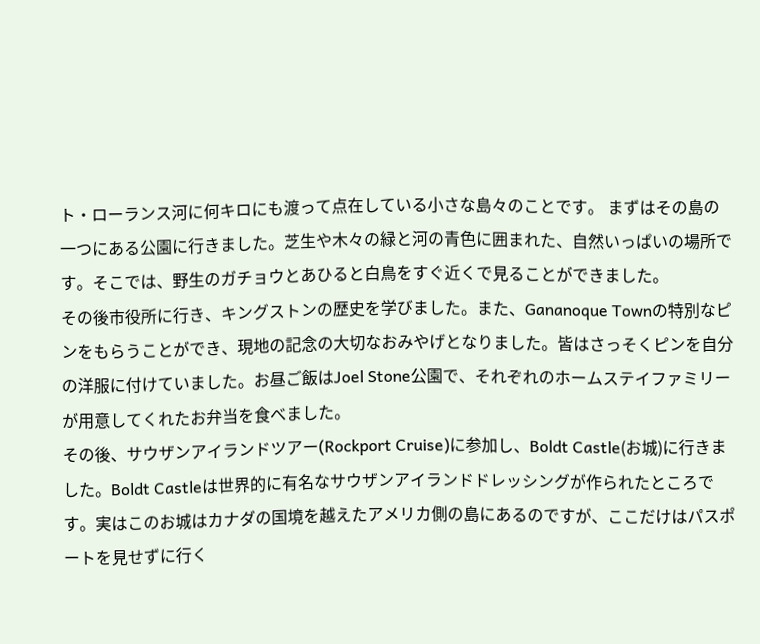ト・ローランス河に何キロにも渡って点在している小さな島々のことです。 まずはその島の一つにある公園に行きました。芝生や木々の緑と河の青色に囲まれた、自然いっぱいの場所です。そこでは、野生のガチョウとあひると白鳥をすぐ近くで見ることができました。
その後市役所に行き、キングストンの歴史を学びました。また、Gananoque Townの特別なピンをもらうことができ、現地の記念の大切なおみやげとなりました。皆はさっそくピンを自分の洋服に付けていました。お昼ご飯はJoel Stone公園で、それぞれのホームステイファミリーが用意してくれたお弁当を食べました。
その後、サウザンアイランドツアー(Rockport Cruise)に参加し、Boldt Castle(お城)に行きました。Boldt Castleは世界的に有名なサウザンアイランドドレッシングが作られたところです。実はこのお城はカナダの国境を越えたアメリカ側の島にあるのですが、ここだけはパスポートを見せずに行く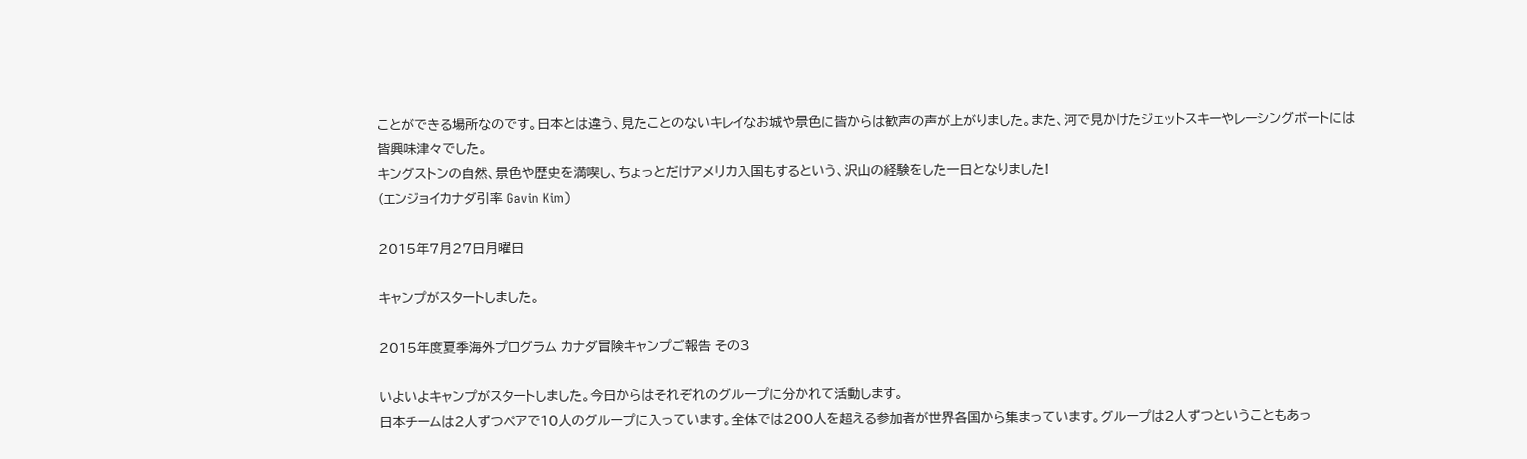ことができる場所なのです。日本とは違う、見たことのないキレイなお城や景色に皆からは歓声の声が上がりました。また、河で見かけたジェットスキーやレーシングボートには皆興味津々でした。
キングストンの自然、景色や歴史を満喫し、ちょっとだけアメリカ入国もするという、沢山の経験をした一日となりました!
(エンジョイカナダ引率 Gavin Kim)

2015年7月27日月曜日

キャンプがスタートしました。

2015年度夏季海外プログラム カナダ冒険キャンプご報告 その3

いよいよキャンプがスタートしました。今日からはそれぞれのグループに分かれて活動します。
日本チームは2人ずつペアで10人のグループに入っています。全体では200人を超える参加者が世界各国から集まっています。グループは2人ずつということもあっ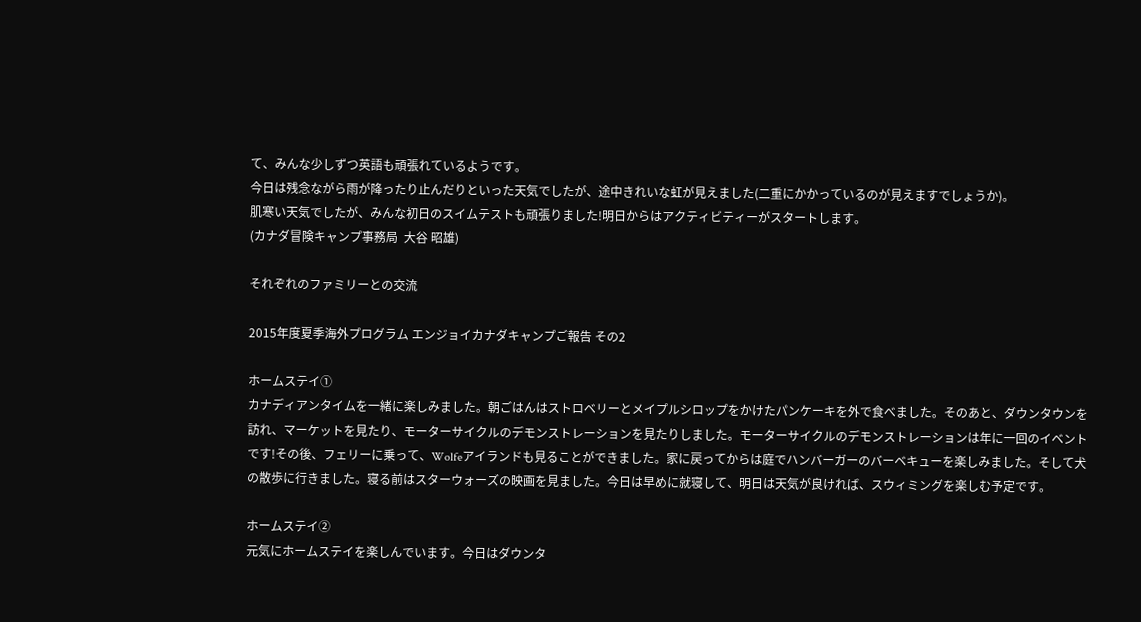て、みんな少しずつ英語も頑張れているようです。
今日は残念ながら雨が降ったり止んだりといった天気でしたが、途中きれいな虹が見えました(二重にかかっているのが見えますでしょうか)。
肌寒い天気でしたが、みんな初日のスイムテストも頑張りました!明日からはアクティビティーがスタートします。
(カナダ冒険キャンプ事務局  大谷 昭雄)

それぞれのファミリーとの交流

2015年度夏季海外プログラム エンジョイカナダキャンプご報告 その2

ホームステイ①
カナディアンタイムを一緒に楽しみました。朝ごはんはストロベリーとメイプルシロップをかけたパンケーキを外で食べました。そのあと、ダウンタウンを訪れ、マーケットを見たり、モーターサイクルのデモンストレーションを見たりしました。モーターサイクルのデモンストレーションは年に一回のイベントです!その後、フェリーに乗って、Wolfeアイランドも見ることができました。家に戻ってからは庭でハンバーガーのバーベキューを楽しみました。そして犬の散歩に行きました。寝る前はスターウォーズの映画を見ました。今日は早めに就寝して、明日は天気が良ければ、スウィミングを楽しむ予定です。

ホームステイ②
元気にホームステイを楽しんでいます。今日はダウンタ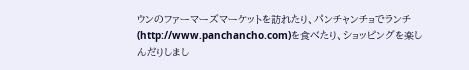ウンのファーマーズマーケットを訪れたり、パンチャンチョでランチ(http://www.panchancho.com)を食べたり、ショッピングを楽しんだりしまし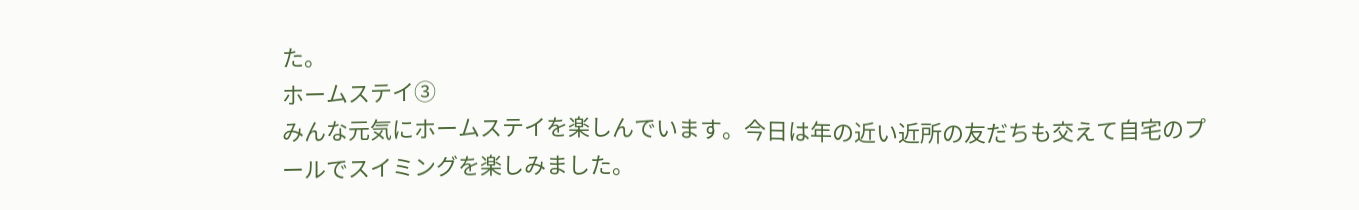た。
ホームステイ③
みんな元気にホームステイを楽しんでいます。今日は年の近い近所の友だちも交えて自宅のプールでスイミングを楽しみました。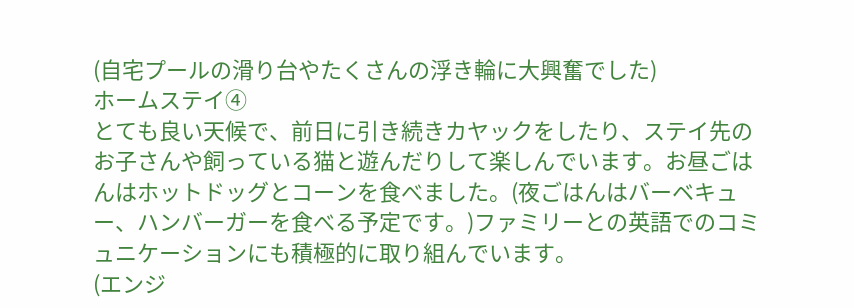(自宅プールの滑り台やたくさんの浮き輪に大興奮でした)
ホームステイ④
とても良い天候で、前日に引き続きカヤックをしたり、ステイ先のお子さんや飼っている猫と遊んだりして楽しんでいます。お昼ごはんはホットドッグとコーンを食べました。(夜ごはんはバーベキュー、ハンバーガーを食べる予定です。)ファミリーとの英語でのコミュニケーションにも積極的に取り組んでいます。
(エンジ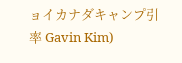ョイカナダキャンプ引率 Gavin Kim)